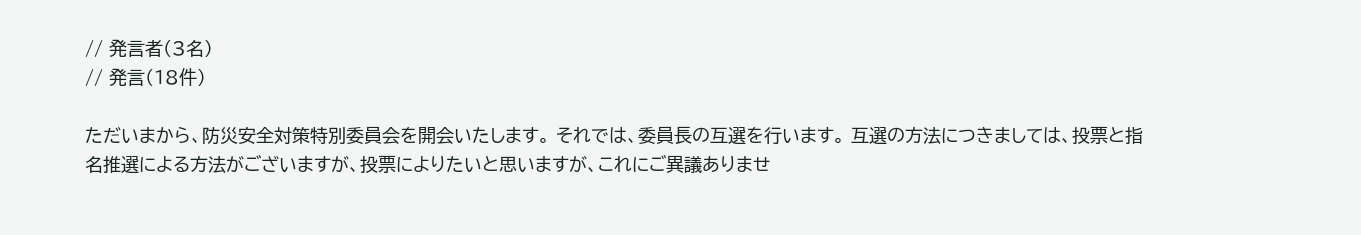// 発言者(3名)
// 発言(18件)

ただいまから、防災安全対策特別委員会を開会いたします。 それでは、委員長の互選を行います。 互選の方法につきましては、投票と指名推選による方法がございますが、投票によりたいと思いますが、これにご異議ありませ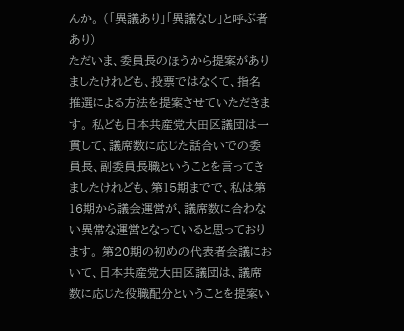んか。 (「異議あり」「異議なし」と呼ぶ者あり)
ただいま、委員長のほうから提案がありましたけれども、投票ではなくて、指名推選による方法を提案させていただきます。 私ども日本共産党大田区議団は一貫して、議席数に応じた話合いでの委員長、副委員長職ということを言ってきましたけれども、第15期までで、私は第16期から議会運営が、議席数に合わない異常な運営となっていると思っております。 第20期の初めの代表者会議において、日本共産党大田区議団は、議席数に応じた役職配分ということを提案い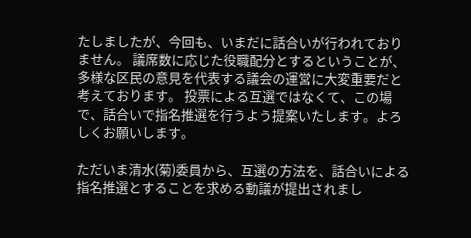たしましたが、今回も、いまだに話合いが行われておりません。 議席数に応じた役職配分とするということが、多様な区民の意見を代表する議会の運営に大変重要だと考えております。 投票による互選ではなくて、この場で、話合いで指名推選を行うよう提案いたします。よろしくお願いします。

ただいま清水(菊)委員から、互選の方法を、話合いによる指名推選とすることを求める動議が提出されまし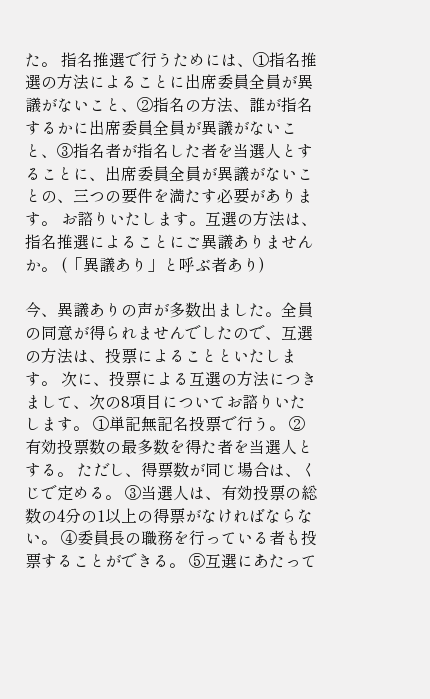た。 指名推選で行うためには、①指名推選の方法によることに出席委員全員が異議がないこと、②指名の方法、誰が指名するかに出席委員全員が異議がないこと、③指名者が指名した者を当選人とすることに、出席委員全員が異議がないことの、三つの要件を満たす必要があります。 お諮りいたします。互選の方法は、指名推選によることにご異議ありませんか。 (「異議あり」と呼ぶ者あり)

今、異議ありの声が多数出ました。全員の同意が得られませんでしたので、互選の方法は、投票によることといたします。 次に、投票による互選の方法につきまして、次の8項目についてお諮りいたします。 ①単記無記名投票で行う。 ②有効投票数の最多数を得た者を当選人とする。 ただし、得票数が同じ場合は、くじで定める。 ③当選人は、有効投票の総数の4分の1以上の得票がなければならない。 ④委員長の職務を行っている者も投票することができる。 ⑤互選にあたって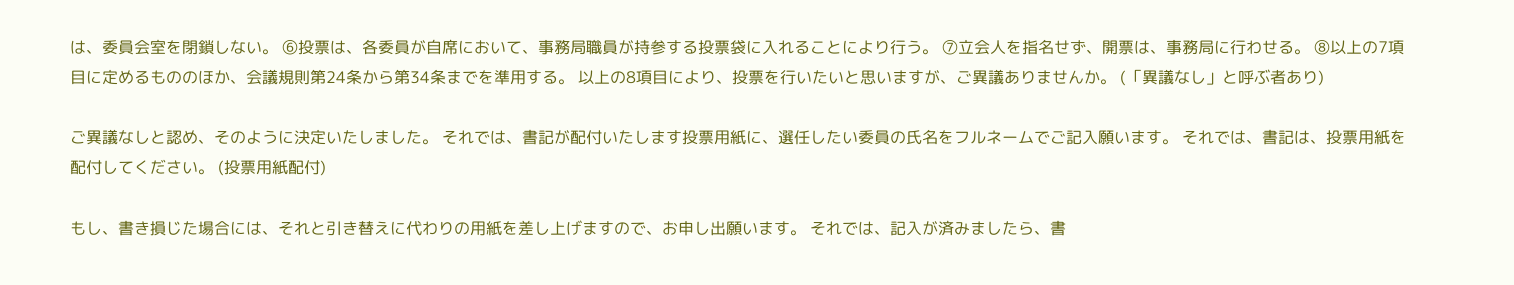は、委員会室を閉鎖しない。 ⑥投票は、各委員が自席において、事務局職員が持参する投票袋に入れることにより行う。 ⑦立会人を指名せず、開票は、事務局に行わせる。 ⑧以上の7項目に定めるもののほか、会議規則第24条から第34条までを準用する。 以上の8項目により、投票を行いたいと思いますが、ご異議ありませんか。 (「異議なし」と呼ぶ者あり)

ご異議なしと認め、そのように決定いたしました。 それでは、書記が配付いたします投票用紙に、選任したい委員の氏名をフルネームでご記入願います。 それでは、書記は、投票用紙を配付してください。 (投票用紙配付)

もし、書き損じた場合には、それと引き替えに代わりの用紙を差し上げますので、お申し出願います。 それでは、記入が済みましたら、書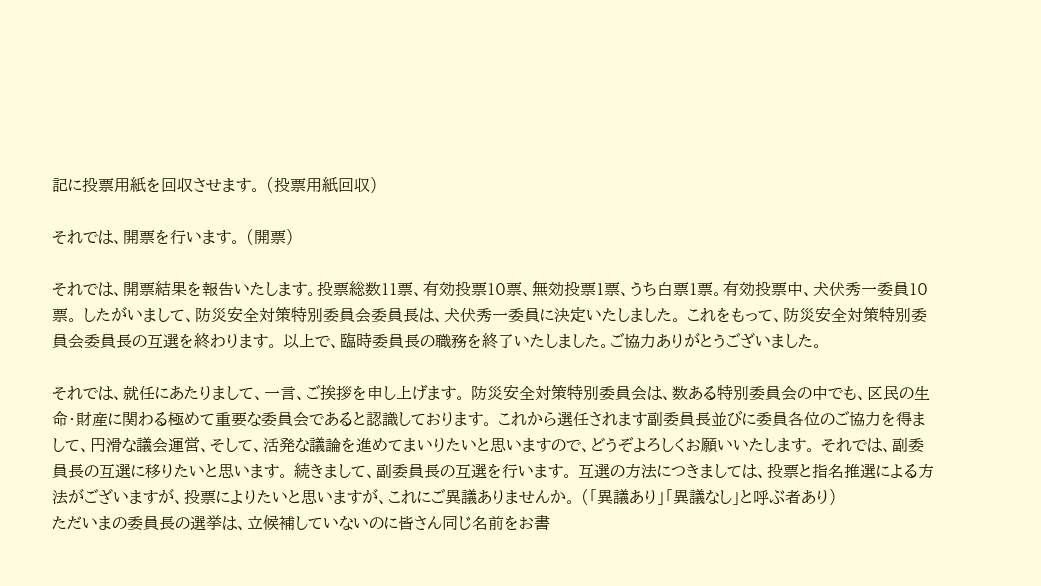記に投票用紙を回収させます。 (投票用紙回収)

それでは、開票を行います。 (開票)

それでは、開票結果を報告いたします。投票総数11票、有効投票10票、無効投票1票、うち白票1票。有効投票中、犬伏秀一委員10票。 したがいまして、防災安全対策特別委員会委員長は、犬伏秀一委員に決定いたしました。 これをもって、防災安全対策特別委員会委員長の互選を終わります。 以上で、臨時委員長の職務を終了いたしました。ご協力ありがとうございました。

それでは、就任にあたりまして、一言、ご挨拶を申し上げます。 防災安全対策特別委員会は、数ある特別委員会の中でも、区民の生命・財産に関わる極めて重要な委員会であると認識しております。 これから選任されます副委員長並びに委員各位のご協力を得まして、円滑な議会運営、そして、活発な議論を進めてまいりたいと思いますので、どうぞよろしくお願いいたします。 それでは、副委員長の互選に移りたいと思います。 続きまして、副委員長の互選を行います。 互選の方法につきましては、投票と指名推選による方法がございますが、投票によりたいと思いますが、これにご異議ありませんか。 (「異議あり」「異議なし」と呼ぶ者あり)
ただいまの委員長の選挙は、立候補していないのに皆さん同じ名前をお書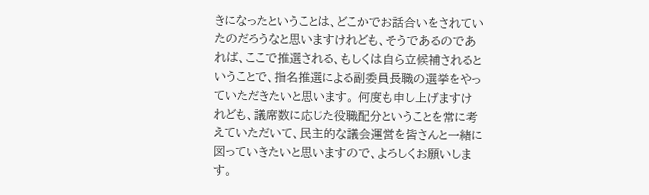きになったということは、どこかでお話合いをされていたのだろうなと思いますけれども、そうであるのであれば、ここで推選される、もしくは自ら立候補されるということで、指名推選による副委員長職の選挙をやっていただきたいと思います。 何度も申し上げますけれども、議席数に応じた役職配分ということを常に考えていただいて、民主的な議会運営を皆さんと一緒に図っていきたいと思いますので、よろしくお願いします。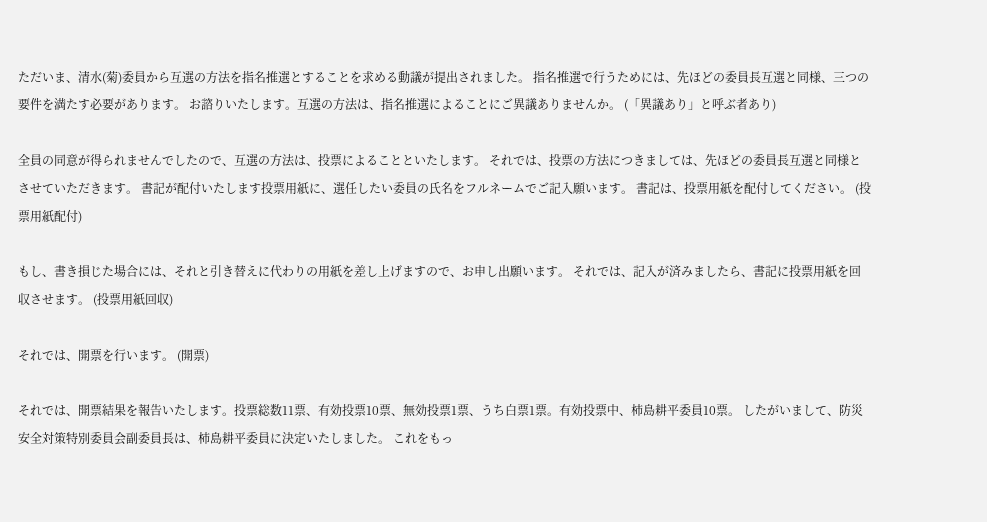ただいま、清水(菊)委員から互選の方法を指名推選とすることを求める動議が提出されました。 指名推選で行うためには、先ほどの委員長互選と同様、三つの要件を満たす必要があります。 お諮りいたします。互選の方法は、指名推選によることにご異議ありませんか。 (「異議あり」と呼ぶ者あり)

全員の同意が得られませんでしたので、互選の方法は、投票によることといたします。 それでは、投票の方法につきましては、先ほどの委員長互選と同様とさせていただきます。 書記が配付いたします投票用紙に、選任したい委員の氏名をフルネームでご記入願います。 書記は、投票用紙を配付してください。 (投票用紙配付)

もし、書き損じた場合には、それと引き替えに代わりの用紙を差し上げますので、お申し出願います。 それでは、記入が済みましたら、書記に投票用紙を回収させます。 (投票用紙回収)

それでは、開票を行います。 (開票)

それでは、開票結果を報告いたします。投票総数11票、有効投票10票、無効投票1票、うち白票1票。有効投票中、柿島耕平委員10票。 したがいまして、防災安全対策特別委員会副委員長は、柿島耕平委員に決定いたしました。 これをもっ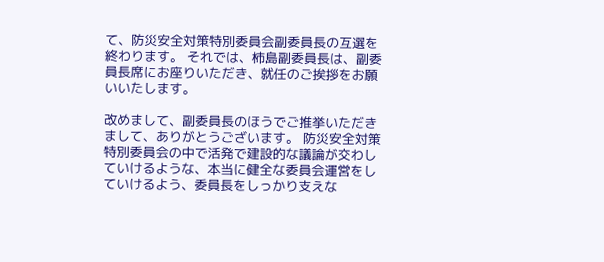て、防災安全対策特別委員会副委員長の互選を終わります。 それでは、柿島副委員長は、副委員長席にお座りいただき、就任のご挨拶をお願いいたします。

改めまして、副委員長のほうでご推挙いただきまして、ありがとうございます。 防災安全対策特別委員会の中で活発で建設的な議論が交わしていけるような、本当に健全な委員会運営をしていけるよう、委員長をしっかり支えな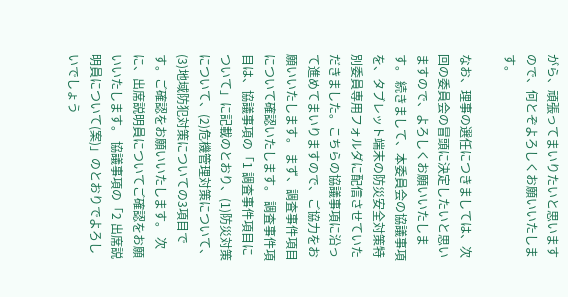がら、頑張ってまいりたいと思いますので、何とぞよろしくお願いいたします。

なお、理事の選任につきましては、次回の委員会の冒頭に決定したいと思いますので、よろしくお願いいたします。 続きまして、本委員会の協議事項を、タブレット端末の防災安全対策特別委員専用フォルダに配信させていただきました。こちらの協議事項に沿って進めてまいりますので、ご協力をお願いいたします。 まず、調査事件項目について確認いたします。 調査事件項目は、協議事項の「1 調査事件項目について」に記載のとおり、(1)防災対策について、(2)危機管理対策について、(3)地域防犯対策についての3項目です。ご確認をお願いいたします。 次に、出席説明員についてご確認をお願いいたします。 協議事項の「2 出席説明員について(案)」のとおりでよろしいでしょう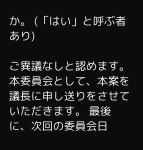か。 (「はい」と呼ぶ者あり)

ご異議なしと認めます。 本委員会として、本案を議長に申し送りをさせていただきます。 最後に、次回の委員会日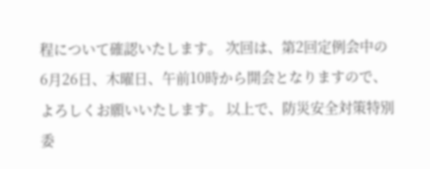程について確認いたします。 次回は、第2回定例会中の6月26日、木曜日、午前10時から開会となりますので、よろしくお願いいたします。 以上で、防災安全対策特別委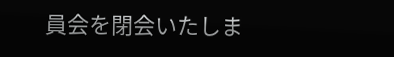員会を閉会いたしま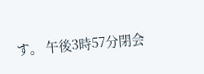す。 午後3時57分閉会